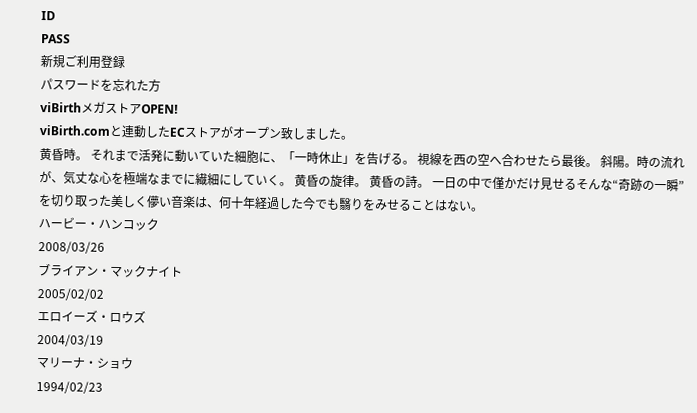ID
PASS
新規ご利用登録
パスワードを忘れた方
viBirthメガストアOPEN!
viBirth.comと連動したECストアがオープン致しました。
黄昏時。 それまで活発に動いていた細胞に、「一時休止」を告げる。 視線を西の空へ合わせたら最後。 斜陽。時の流れが、気丈な心を極端なまでに繊細にしていく。 黄昏の旋律。 黄昏の詩。 一日の中で僅かだけ見せるそんな“奇跡の一瞬”を切り取った美しく儚い音楽は、何十年経過した今でも翳りをみせることはない。
ハービー・ハンコック
2008/03/26
ブライアン・マックナイト
2005/02/02
エロイーズ・ロウズ
2004/03/19
マリーナ・ショウ
1994/02/23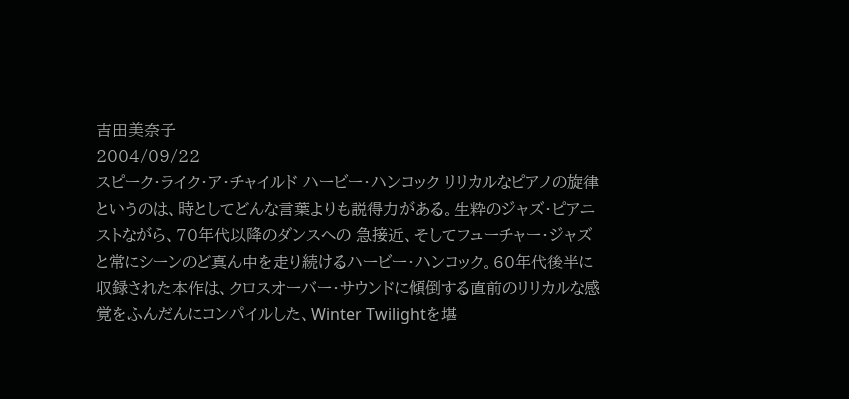吉田美奈子
2004/09/22
スピーク・ライク・ア・チャイルド ハービー・ハンコック リリカルなピアノの旋律というのは、時としてどんな言葉よりも説得力がある。生粋のジャズ・ピアニストながら、70年代以降のダンスへの 急接近、そしてフューチャー・ジャズと常にシーンのど真ん中を走り続けるハービー・ハンコック。60年代後半に収録された本作は、クロスオーバー・サウンドに傾倒する直前のリリカルな感覚をふんだんにコンパイルした、Winter Twilightを堪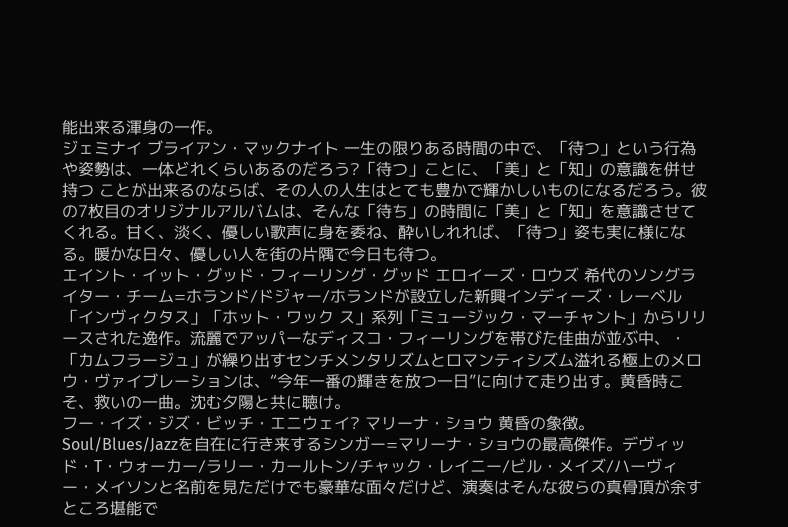能出来る渾身の一作。
ジェミナイ ブライアン・マックナイト 一生の限りある時間の中で、「待つ」という行為や姿勢は、一体どれくらいあるのだろう?「待つ」ことに、「美」と「知」の意識を併せ持つ ことが出来るのならば、その人の人生はとても豊かで輝かしいものになるだろう。彼の7枚目のオリジナルアルバムは、そんな「待ち」の時間に「美」と「知」を意識させてくれる。甘く、淡く、優しい歌声に身を委ね、酔いしれれば、「待つ」姿も実に様になる。暖かな日々、優しい人を街の片隅で今日も待つ。
エイント・イット・グッド・フィーリング・グッド エロイーズ・ロウズ 希代のソングライター・チーム=ホランド/ドジャー/ホランドが設立した新興インディーズ・レーベル「インヴィクタス」「ホット・ワック ス」系列「ミュージック・マーチャント」からリリースされた逸作。流麗でアッパーなディスコ・フィーリングを帯びた佳曲が並ぶ中、・「カムフラージュ」が繰り出すセンチメンタリズムとロマンティシズム溢れる極上のメロウ・ヴァイブレーションは、“今年一番の輝きを放つ一日”に向けて走り出す。黄昏時こそ、救いの一曲。沈む夕陽と共に聴け。
フー・イズ・ジズ・ビッチ・エニウェイ? マリーナ・ショウ 黄昏の象徴。Soul/Blues/Jazzを自在に行き来するシンガー=マリーナ・ショウの最高傑作。デヴィッド・T・ウォーカー/ラリー・カールトン/チャック・レイニー/ビル・メイズ/ハーヴィー・メイソンと名前を見ただけでも豪華な面々だけど、演奏はそんな彼らの真骨頂が余すところ堪能で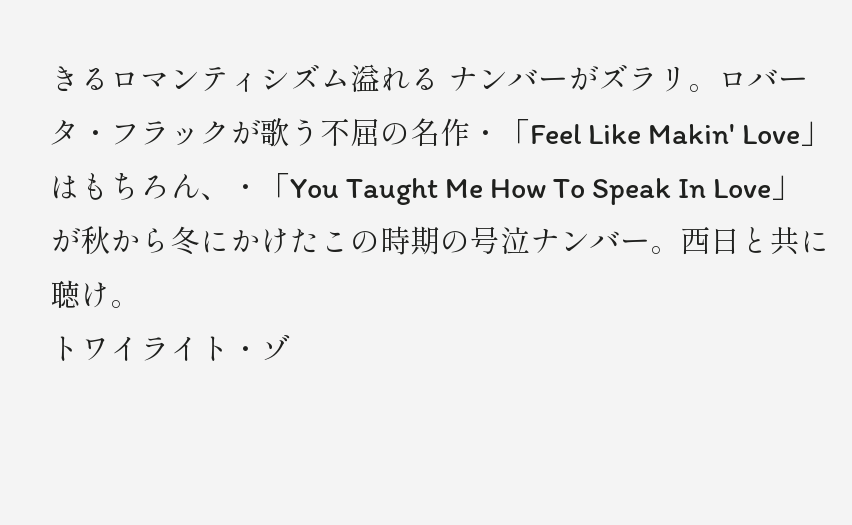きるロマンティシズム溢れる ナンバーがズラリ。ロバータ・フラックが歌う不屈の名作・「Feel Like Makin' Love」はもちろん、・「You Taught Me How To Speak In Love」が秋から冬にかけたこの時期の号泣ナンバー。西日と共に聴け。
トワイライト・ゾ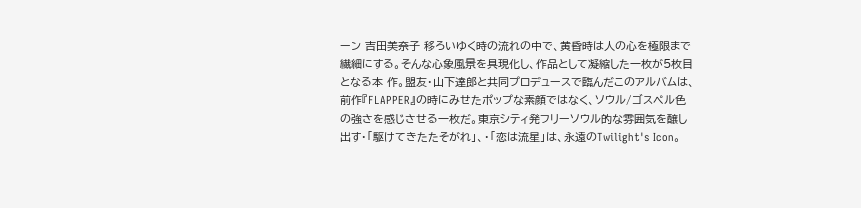ーン 吉田美奈子 移ろいゆく時の流れの中で、黄昏時は人の心を極限まで繊細にする。そんな心象風景を具現化し、作品として凝縮した一枚が5枚目となる本 作。盟友・山下達郎と共同プロデュースで臨んだこのアルバムは、前作『FLAPPER』の時にみせたポップな素顔ではなく、ソウル/ゴスペル色の強さを感じさせる一枚だ。東京シティ発フリーソウル的な雰囲気を醸し出す・「駆けてきたたそがれ」、・「恋は流星」は、永遠のTwilight's Icon。